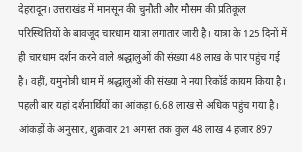देहरादून। उत्तराखंड में मानसून की चुनौती और मौसम की प्रतिकूल परिस्थितियों के बावजूद चारधाम यात्रा लगातार जारी है। यात्रा के 125 दिनों में ही चारधाम दर्शन करने वाले श्रद्धालुओं की संख्या 48 लाख के पार पहुंच गई है। वहीं, यमुनोत्री धाम में श्रद्धालुओं की संख्या ने नया रिकॉर्ड कायम किया है। पहली बार यहां दर्शनार्थियों का आंकड़ा 6.68 लाख से अधिक पहुंच गया है।
आंकड़ों के अनुसार, शुक्रवार 21 अगस्त तक कुल 48 लाख 4 हजार 897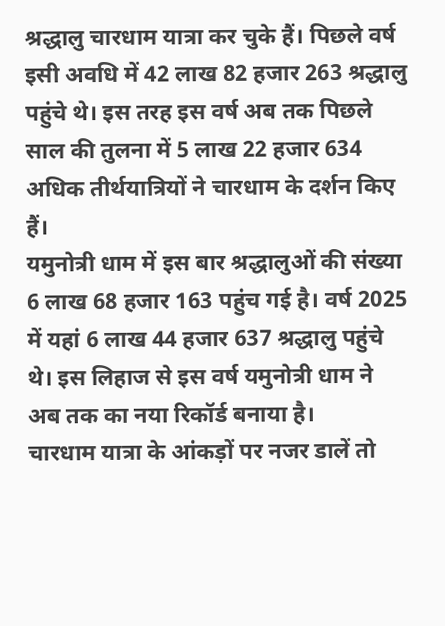श्रद्धालु चारधाम यात्रा कर चुके हैं। पिछले वर्ष इसी अवधि में 42 लाख 82 हजार 263 श्रद्धालु पहुंचे थे। इस तरह इस वर्ष अब तक पिछले साल की तुलना में 5 लाख 22 हजार 634 अधिक तीर्थयात्रियों ने चारधाम के दर्शन किए हैं।
यमुनोत्री धाम में इस बार श्रद्धालुओं की संख्या 6 लाख 68 हजार 163 पहुंच गई है। वर्ष 2025 में यहां 6 लाख 44 हजार 637 श्रद्धालु पहुंचे थे। इस लिहाज से इस वर्ष यमुनोत्री धाम ने अब तक का नया रिकॉर्ड बनाया है।
चारधाम यात्रा के आंकड़ों पर नजर डालें तो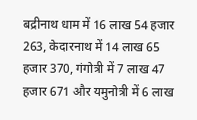बद्रीनाथ धाम में 16 लाख 54 हजार 263, केदारनाथ में 14 लाख 65 हजार 370, गंगोत्री में 7 लाख 47 हजार 671 और यमुनोत्री में 6 लाख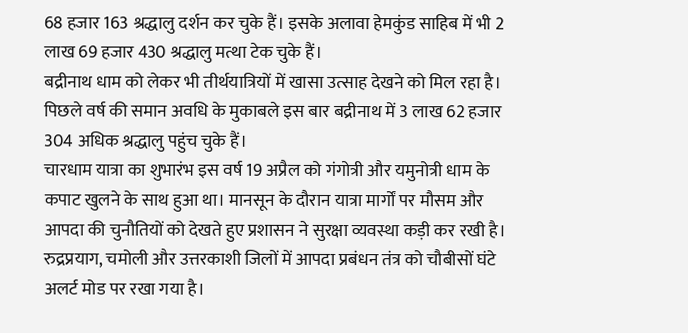68 हजार 163 श्रद्धालु दर्शन कर चुके हैं। इसके अलावा हेमकुंड साहिब में भी 2 लाख 69 हजार 430 श्रद्धालु मत्था टेक चुके हैं।
बद्रीनाथ धाम को लेकर भी तीर्थयात्रियों में खासा उत्साह देखने को मिल रहा है। पिछले वर्ष की समान अवधि के मुकाबले इस बार बद्रीनाथ में 3 लाख 62 हजार 304 अधिक श्रद्धालु पहुंच चुके हैं।
चारधाम यात्रा का शुभारंभ इस वर्ष 19 अप्रैल को गंगोत्री और यमुनोत्री धाम के कपाट खुलने के साथ हुआ था। मानसून के दौरान यात्रा मार्गों पर मौसम और आपदा की चुनौतियों को देखते हुए प्रशासन ने सुरक्षा व्यवस्था कड़ी कर रखी है। रुद्रप्रयाग, चमोली और उत्तरकाशी जिलों में आपदा प्रबंधन तंत्र को चौबीसों घंटे अलर्ट मोड पर रखा गया है।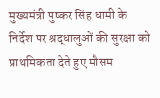मुख्यमंत्री पुष्कर सिंह धामी के निर्देश पर श्रद्धालुओं की सुरक्षा को प्राथमिकता देते हुए मौसम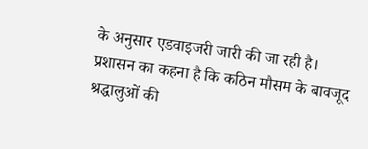के अनुसार एडवाइजरी जारी की जा रही है। प्रशासन का कहना है कि कठिन मौसम के बावजूद श्रद्धालुओं की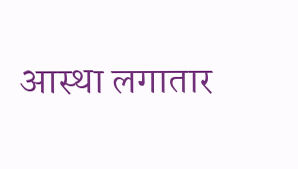आस्था लगातार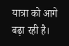यात्रा को आगे बढ़ा रही है।